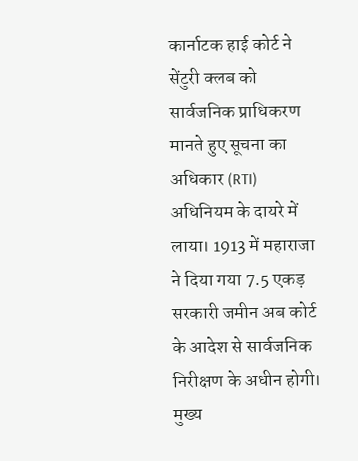कार्नाटक हाई कोर्ट ने सेंटुरी क्लब को सार्वजनिक प्राधिकरण मानते हुए सूचना का अधिकार (RTI) अधिनियम के दायरे में लाया। 1913 में महाराजा ने दिया गया 7.5 एकड़ सरकारी जमीन अब कोर्ट के आदेश से सार्वजनिक निरीक्षण के अधीन होगी।
मुख्य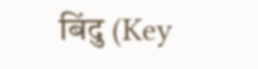बिंदु (Key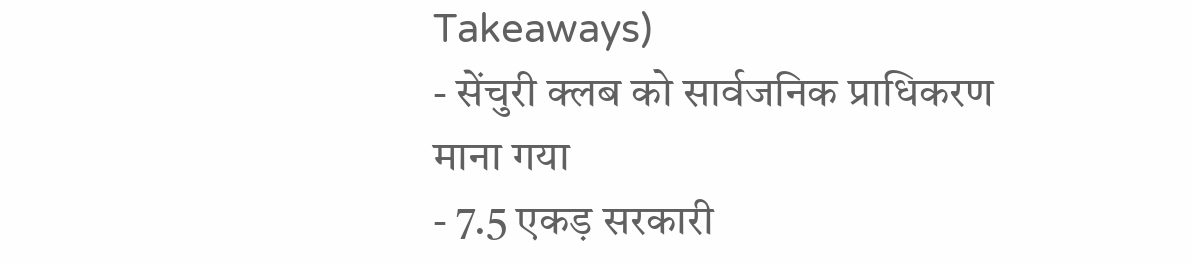Takeaways)
- सेंचुरी क्लब को सार्वजनिक प्राधिकरण माना गया
- 7.5 एकड़ सरकारी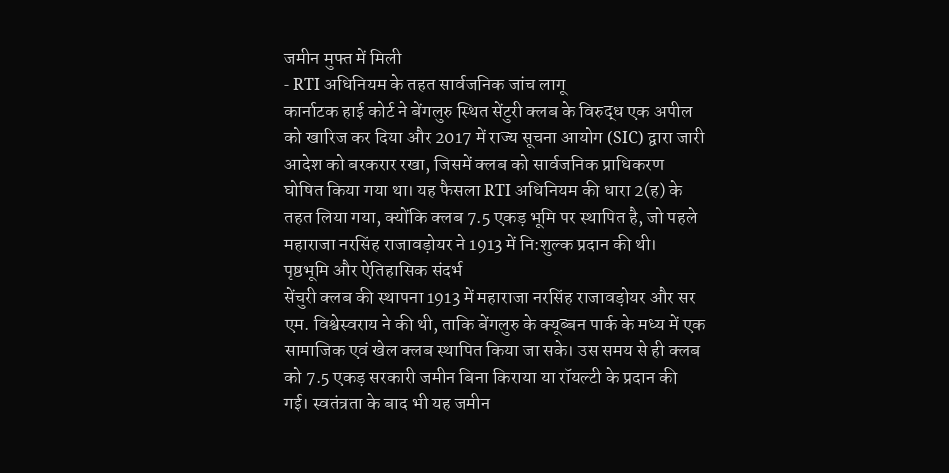जमीन मुफ्त में मिली
- RTI अधिनियम के तहत सार्वजनिक जांच लागू
कार्नाटक हाई कोर्ट ने बेंगलुरु स्थित सेंटुरी क्लब के विरुद्ध एक अपील को खारिज कर दिया और 2017 में राज्य सूचना आयोग (SIC) द्वारा जारी आदेश को बरकरार रखा, जिसमें क्लब को सार्वजनिक प्राधिकरण घोषित किया गया था। यह फैसला RTI अधिनियम की धारा 2(ह) के तहत लिया गया, क्योंकि क्लब 7.5 एकड़ भूमि पर स्थापित है, जो पहले महाराजा नरसिंह राजावड़ोयर ने 1913 में नि:शुल्क प्रदान की थी।
पृष्ठभूमि और ऐतिहासिक संदर्भ
सेंचुरी क्लब की स्थापना 1913 में महाराजा नरसिंह राजावड़ोयर और सर एम. विश्वेस्वराय ने की थी, ताकि बेंगलुरु के क्यूब्बन पार्क के मध्य में एक सामाजिक एवं खेल क्लब स्थापित किया जा सके। उस समय से ही क्लब को 7.5 एकड़ सरकारी जमीन बिना किराया या रॉयल्टी के प्रदान की गई। स्वतंत्रता के बाद भी यह जमीन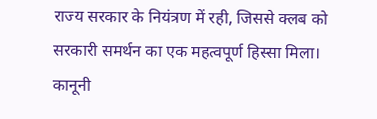राज्य सरकार के नियंत्रण में रही, जिससे क्लब को सरकारी समर्थन का एक महत्वपूर्ण हिस्सा मिला।
कानूनी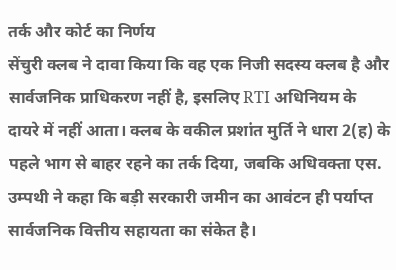तर्क और कोर्ट का निर्णय
सेंचुरी क्लब ने दावा किया कि वह एक निजी सदस्य क्लब है और सार्वजनिक प्राधिकरण नहीं है, इसलिए RTI अधिनियम के दायरे में नहीं आता। क्लब के वकील प्रशांत मुर्ति ने धारा 2(ह) के पहले भाग से बाहर रहने का तर्क दिया, जबकि अधिवक्ता एस. उम्पथी ने कहा कि बड़ी सरकारी जमीन का आवंटन ही पर्याप्त सार्वजनिक वित्तीय सहायता का संकेत है।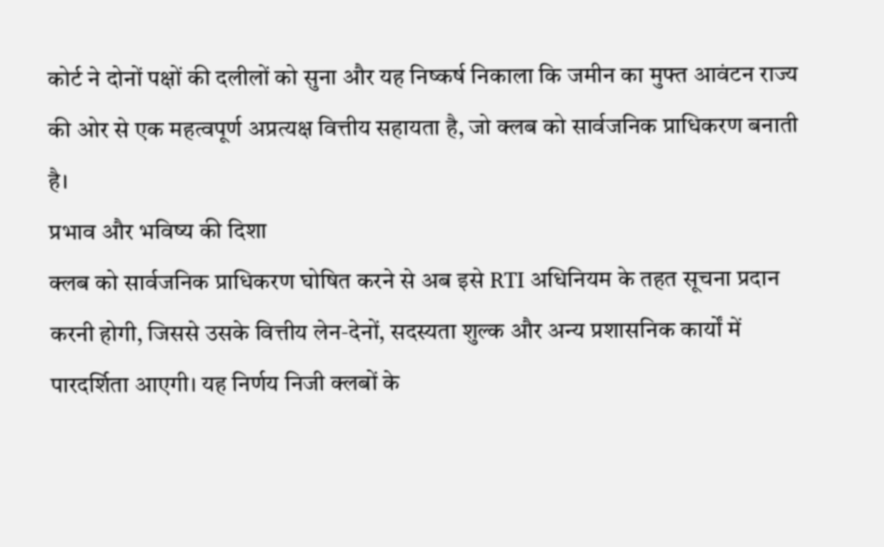कोर्ट ने दोनों पक्षों की दलीलों को सुना और यह निष्कर्ष निकाला कि जमीन का मुफ्त आवंटन राज्य की ओर से एक महत्वपूर्ण अप्रत्यक्ष वित्तीय सहायता है, जो क्लब को सार्वजनिक प्राधिकरण बनाती है।
प्रभाव और भविष्य की दिशा
क्लब को सार्वजनिक प्राधिकरण घोषित करने से अब इसे RTI अधिनियम के तहत सूचना प्रदान करनी होगी, जिससे उसके वित्तीय लेन‑देनों, सदस्यता शुल्क और अन्य प्रशासनिक कार्यों में पारदर्शिता आएगी। यह निर्णय निजी क्लबों के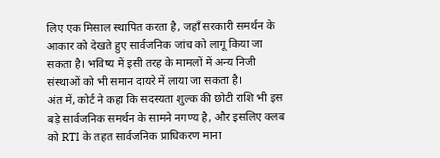लिए एक मिसाल स्थापित करता है, जहाँ सरकारी समर्थन के आकार को देखते हुए सार्वजनिक जांच को लागू किया जा सकता है। भविष्य में इसी तरह के मामलों में अन्य निजी संस्थाओं को भी समान दायरे में लाया जा सकता है।
अंत में, कोर्ट ने कहा कि सदस्यता शुल्क की छोटी राशि भी इस बड़े सार्वजनिक समर्थन के सामने नगण्य है, और इसलिए क्लब को RTI के तहत सार्वजनिक प्राधिकरण माना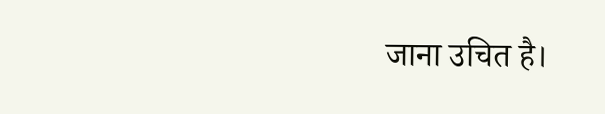जाना उचित है।